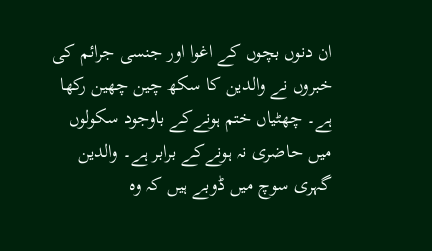ان دنوں بچوں کے اغوا اور جنسی جرائم کی خبروں نے والدین کا سکھ چین چھین رکھا ہے۔ چھٹیاں ختم ہونےکے باوجود سکولوں میں حاضری نہ ہونےکے برابر ہے۔ والدین گہری سوچ میں ڈوبے ہیں کہ وہ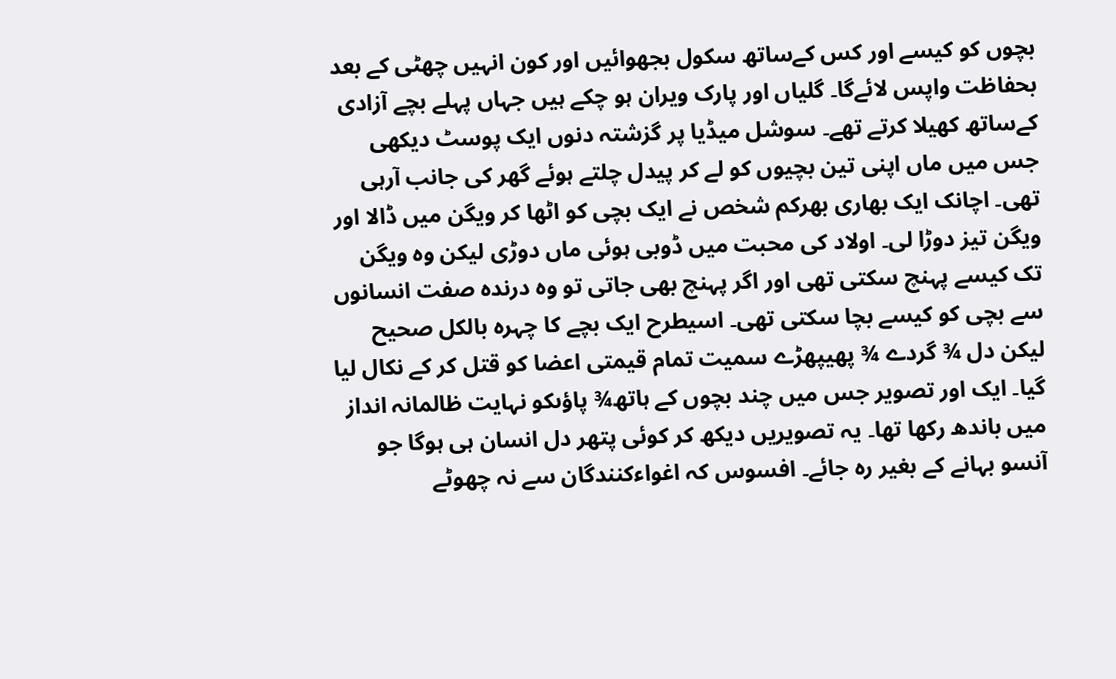بچوں کو کیسے اور کس کےساتھ سکول بجھوائیں اور کون انہیں چھٹی کے بعد بحفاظت واپس لائےگا۔ گلیاں اور پارک ویران ہو چکے ہیں جہاں پہلے بچے آزادی کےساتھ کھیلا کرتے تھے۔ سوشل میڈیا پر گزشتہ دنوں ایک پوسٹ دیکھی جس میں ماں اپنی تین بچیوں کو لے کر پیدل چلتے ہوئے گھر کی جانب آرہی تھی۔ اچانک ایک بھاری بھرکم شخص نے ایک بچی کو اٹھا کر ویگن میں ڈالا اور ویگن تیز دوڑا لی۔ اولاد کی محبت میں ڈوبی ہوئی ماں دوڑی لیکن وہ ویگن تک کیسے پہنچ سکتی تھی اور اگر پہنچ بھی جاتی تو وہ درندہ صفت انسانوں سے بچی کو کیسے بچا سکتی تھی۔ اسیطرح ایک بچے کا چہرہ بالکل صحیح لیکن دل ¾ گردے ¾ پھیپھڑے سمیت تمام قیمتی اعضا کو قتل کر کے نکال لیا گیا۔ ایک اور تصویر جس میں چند بچوں کے ہاتھ¾ پاؤںکو نہایت ظالمانہ انداز میں باندھ رکھا تھا۔ یہ تصویریں دیکھ کر کوئی پتھر دل انسان ہی ہوگا جو آنسو بہانے کے بغیر رہ جائے۔ افسوس کہ اغواءکنندگان سے نہ چھوٹے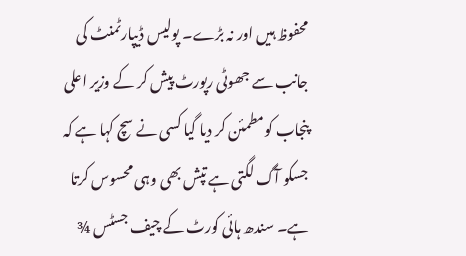محفوظ ہیں اور نہ بڑے۔ پولیس ڈیپارٹمنٹ کی جانب سے جھوٹی رپورٹ پیش کر کے وزیر اعلی پنجاب کومطمئن کر دیا گیا کسی نے سچ کہا ہے کہ جسکو آگ لگتی ہے تپش بھی وہی محسوس کرتا ہے۔ سندھ ہائی کورٹ کے چیف جسٹس ¾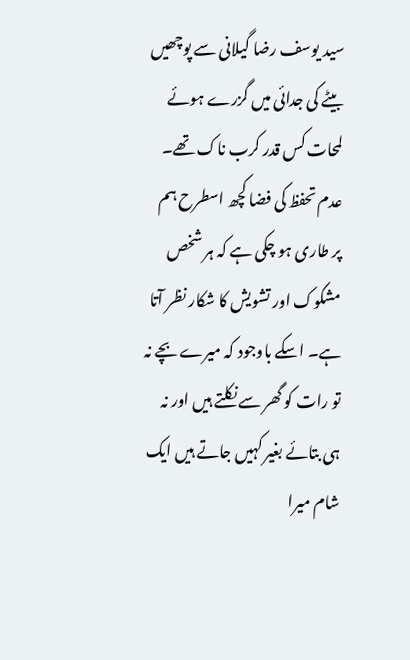سید یوسف رضا گیلانی سے پوچھیں بیٹے کی جدائی میں گزرے ہوئے لمحات کس قدر کرب ناک تھے۔ عدم تحفظ کی فضا کچھ اسطرح ہم پر طاری ہو چکی ہے کہ ہر شخص مشکوک اور تشویش کا شکار نظر آتا ہے۔ اسکے باوجود کہ میرے بچے نہ تو رات کو گھر سے نکلتے ہیں اور نہ ہی بتائے بغیر کہیں جاتے ہیں ایک شام میرا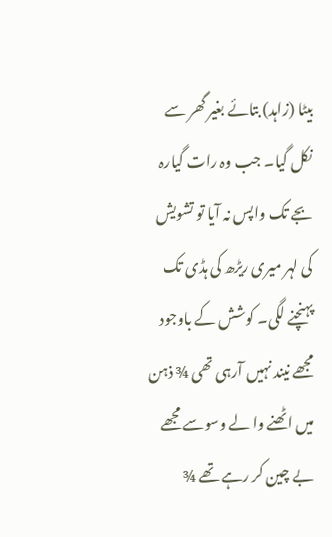بیٹا (زاہد) بتائے بغیر گھر سے نکل گیا۔ جب وہ رات گیارہ بجے تک واپس نہ آیا تو تشویش کی لہر میری ریڑھ کی ہڈی تک پہنچنے لگی۔ کوشش کے باوجود مجھے نیند نہیں آرہی تھی ¾ ذہن میں اٹھنے وا لے وسوسے مجھے بے چین کر رہے تھے ¾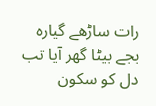رات ساڑھے گیارہ بجے بیٹا گھر آیا تب دل کو سکون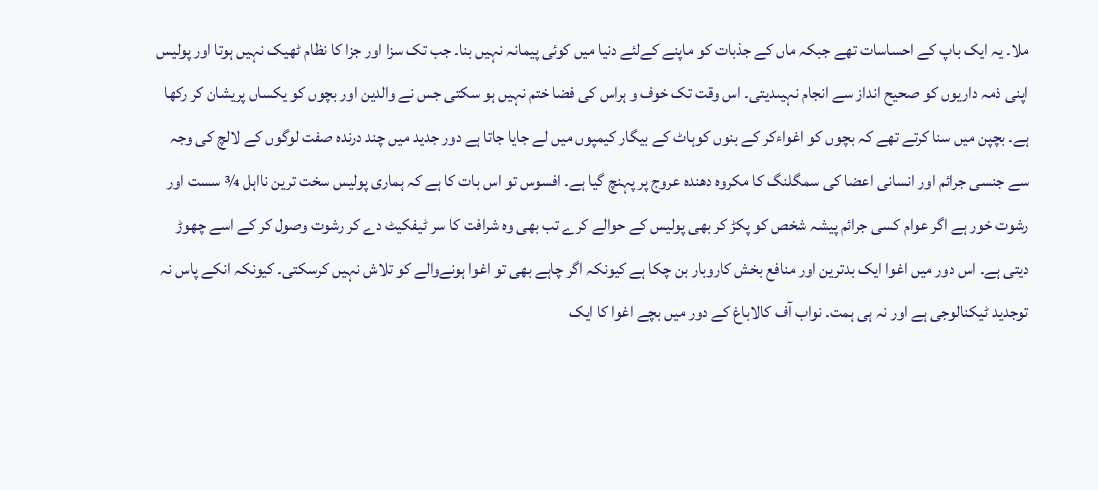ملا۔ یہ ایک باپ کے احساسات تھے جبکہ ماں کے جذبات کو ماپنے کےلئے دنیا میں کوئی پیمانہ نہیں بنا۔ جب تک سزا اور جزا کا نظام ٹھیک نہیں ہوتا اور پولیس اپنی ذمہ داریوں کو صحیح انداز سے انجام نہیںدیتی۔ اس وقت تک خوف و ہراس کی فضا ختم نہیں ہو سکتی جس نے والدین اور بچوں کو یکساں پریشان کر رکھا ہے۔ بچپن میں سنا کرتے تھے کہ بچوں کو اغواءکر کے بنوں کوہاٹ کے بیگار کیمپوں میں لے جایا جاتا ہے دور جدید میں چند درندہ صفت لوگوں کے لالچ کی وجہ سے جنسی جرائم اور انسانی اعضا کی سمگلنگ کا مکروہ دھندہ عروج پر پہنچ گیا ہے۔ افسوس تو اس بات کا ہے کہ ہماری پولیس سخت ترین نااہل ¾ سست اور رشوت خور ہے اگر عوام کسی جرائم پیشہ شخص کو پکڑ کر بھی پولیس کے حوالے کرے تب بھی وہ شرافت کا سر ٹیفکیٹ دے کر رشوت وصول کر کے اسے چھوڑ دیتی ہے۔ اس دور میں اغوا ایک بدترین اور منافع بخش کاروبار بن چکا ہے کیونکہ اگر چاہے بھی تو اغوا ہونےوالے کو تلاش نہیں کرسکتی۔ کیونکہ انکے پاس نہ توجدید ٹیکنالوجی ہے اور نہ ہی ہمت۔ نواب آف کالاباغ کے دور میں بچے اغوا کا ایک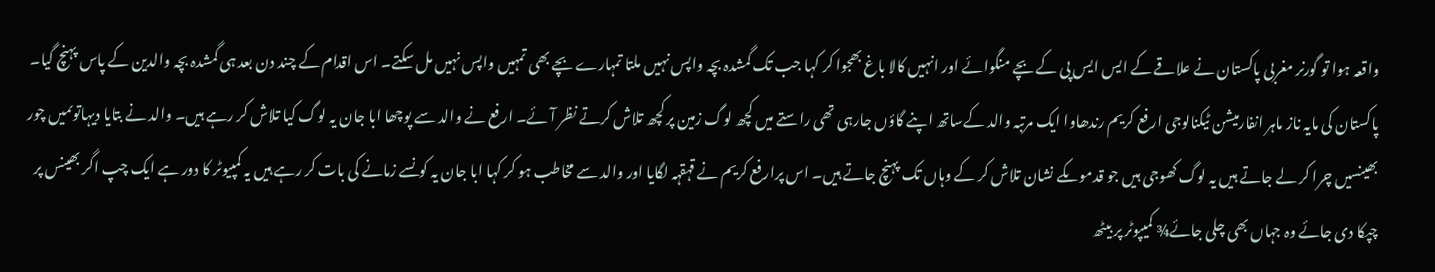واقعہ ہوا تو گورنر مغربی پاکستان نے علاقے کے ایس ایس پی کے بچے منگوائے اور انہیں کالا باغ بھجوا کر کہا جب تک گمشدہ بچہ واپس نہیں ملتا تمہارے بچے بھی تمہیں واپس نہیں مل سکتے۔ اس اقدام کے چند دن بعد ہی گمشدہ بچہ والدین کے پاس پہنچ گیا۔ پاکستان کی مایہ ناز ماہر انفارمیشن ٹیکنالوجی ارفع کریم رندھاوا ایک مرتبہ والد کےساتھ اپنے گاؤں جارہی تھی راستے میں کچھ لوگ زمین پر کچھ تلاش کرتے نظر آئے۔ ارفع نے والد سے پوچھا ابا جان یہ لوگ کیا تلاش کر رہے ہیں۔ والد نے بتایا دیہاتوںمیں چور بھینسیں چرا کر لے جاتے ہیں یہ لوگ کھوجی ہیں جو قدموںکے نشان تلاش کر کے وہاں تک پہنچ جاتے ہیں۔ اس پرارفع کریم نے قہقہہ لگایا اور والد سے مخاطب ہو کر کہا ابا جان یہ کونسے زمانے کی بات کر رہے ہیں یہ کمپیوٹر کا دور ہے ایک چپ اگر بھینس پر چپکا دی جائے وہ جہاں بھی چلی جائے¾ کمیپوٹر پر بیٹھ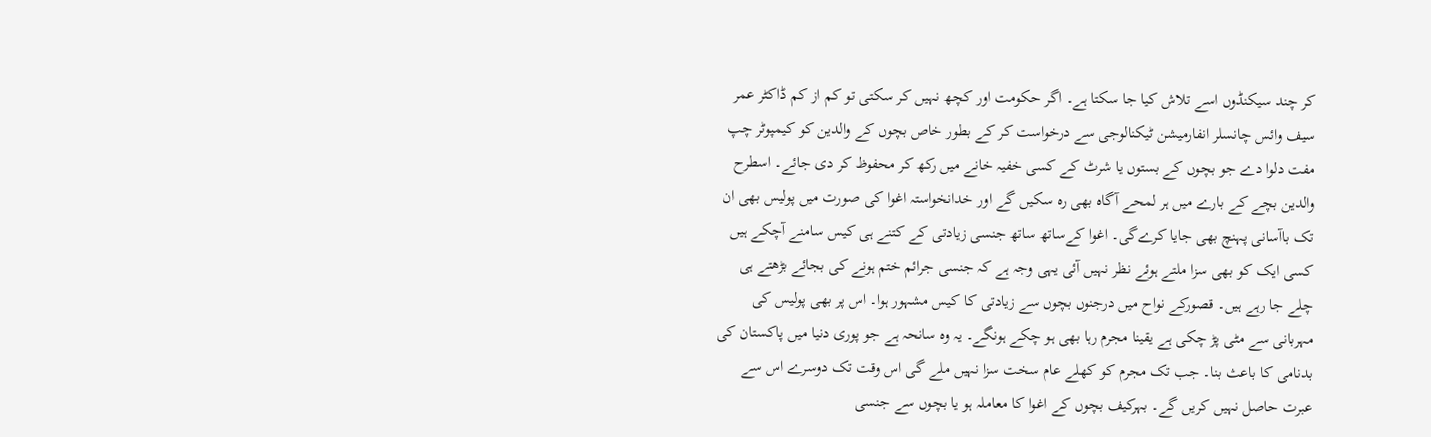کر چند سیکنڈوں اسے تلاش کیا جا سکتا ہے۔ اگر حکومت اور کچھ نہیں کر سکتی تو کم از کم ڈاکٹر عمر سیف وائس چانسلر انفارمیشن ٹیکنالوجی سے درخواست کر کے بطور خاص بچوں کے والدین کو کیمپوٹر چپ مفت دلوا دے جو بچوں کے بستوں یا شرٹ کے کسی خفیہ خانے میں رکھ کر محفوظ کر دی جائے۔ اسطرح والدین بچے کے بارے میں ہر لمحے آگاہ بھی رہ سکیں گے اور خدانخواستہ اغوا کی صورت میں پولیس بھی ان تک باآسانی پہنچ بھی جایا کرےگی۔ اغوا کےساتھ ساتھ جنسی زیادتی کے کتنے ہی کیس سامنے آچکے ہیں کسی ایک کو بھی سزا ملتے ہوئے نظر نہیں آئی یہی وجہ ہے کہ جنسی جرائم ختم ہونے کی بجائے بڑھتے ہی چلے جا رہے ہیں۔ قصورکے نواح میں درجنوں بچوں سے زیادتی کا کیس مشہور ہوا۔ اس پر بھی پولیس کی مہربانی سے مٹی پڑ چکی ہے یقینا مجرم رہا بھی ہو چکے ہونگے۔ یہ وہ سانحہ ہے جو پوری دنیا میں پاکستان کی بدنامی کا باعث بنا۔ جب تک مجرم کو کھلے عام سخت سزا نہیں ملے گی اس وقت تک دوسرے اس سے عبرت حاصل نہیں کریں گے۔ بہرکیف بچوں کے اغوا کا معاملہ ہو یا بچوں سے جنسی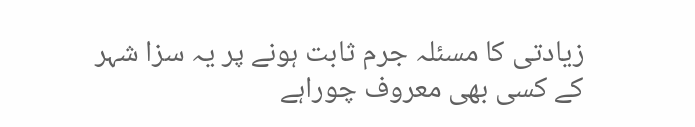زیادتی کا مسئلہ جرم ثابت ہونے پر یہ سزا شہر کے کسی بھی معروف چوراہے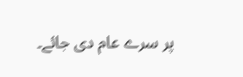پر سرے عام دی جائے۔